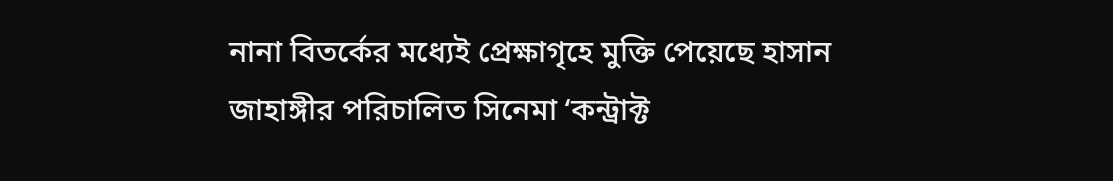নানা বিতর্কের মধ্যেই প্রেক্ষাগৃহে মুক্তি পেয়েছে হাসান জাহাঙ্গীর পরিচালিত সিনেমা ‘কন্ট্রাক্ট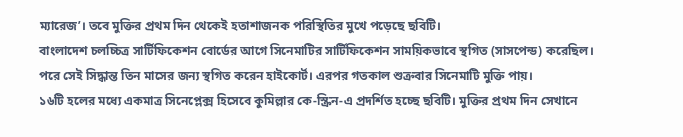ম্যারেজ’। তবে মুক্তির প্রথম দিন থেকেই হতাশাজনক পরিস্থিতির মুখে পড়েছে ছবিটি।
বাংলাদেশ চলচ্চিত্র সার্টিফিকেশন বোর্ডের আগে সিনেমাটির সার্টিফিকেশন সাময়িকভাবে স্থগিত (সাসপেন্ড) করেছিল। পরে সেই সিদ্ধান্ত তিন মাসের জন্য স্থগিত করেন হাইকোর্ট। এরপর গতকাল শুক্রবার সিনেমাটি মুক্তি পায়।
১৬টি হলের মধ্যে একমাত্র সিনেপ্লেক্স হিসেবে কুমিল্লার কে-স্ক্রিন-এ প্রদর্শিত হচ্ছে ছবিটি। মুক্তির প্রথম দিন সেখানে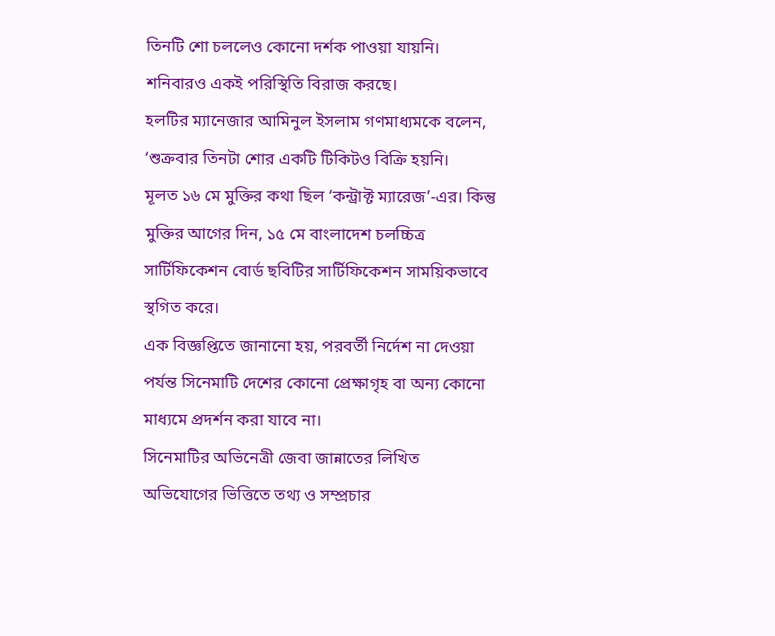তিনটি শো চললেও কোনো দর্শক পাওয়া যায়নি। শনিবারও একই পরিস্থিতি বিরাজ করছে।
হলটির ম্যানেজার আমিনুল ইসলাম গণমাধ্যমকে বলেন, ‘শুক্রবার তিনটা শোর একটি টিকিটও বিক্রি হয়নি।
মূলত ১৬ মে মুক্তির কথা ছিল ‘কন্ট্রাক্ট ম্যারেজ’-এর। কিন্তু মুক্তির আগের দিন, ১৫ মে বাংলাদেশ চলচ্চিত্র সার্টিফিকেশন বোর্ড ছবিটির সার্টিফিকেশন সাময়িকভাবে স্থগিত করে।
এক বিজ্ঞপ্তিতে জানানো হয়, পরবর্তী নির্দেশ না দেওয়া পর্যন্ত সিনেমাটি দেশের কোনো প্রেক্ষাগৃহ বা অন্য কোনো মাধ্যমে প্রদর্শন করা যাবে না।
সিনেমাটির অভিনেত্রী জেবা জান্নাতের লিখিত অভিযোগের ভিত্তিতে তথ্য ও সম্প্রচার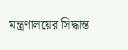মন্ত্রণালয়ের সিদ্ধান্ত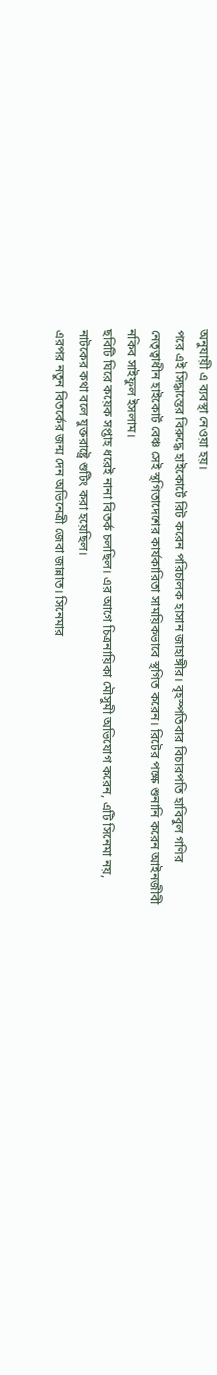অনুযায়ী এ ব্যবস্থা নেওয়া হয়।
পরে এই সিদ্ধান্তের বিরুদ্ধে হাইকোর্টে রিট করেন পরিচালক হাসান জাহাঙ্গীর। বৃহস্পতিবার বিচারপতি হাবিবুল গণির নেতৃত্বাধীন হাইকোর্ট বেঞ্চ সেই স্থগিতাদেশের কার্যকারিতা সাময়িকভাবে স্থগিত করেন। রিটের পক্ষে শুনানি করেন আইনজীবী নকিব সাইফুল ইসলাম।
ছবিটি ঘিরে কয়েক সপ্তাহ ধরেই নানা বিতর্ক চলছিল। এর আগে চিত্রনায়িকা মৌসুমী অভিযোগ করেন, এটি সিনেমা নয়, নাটকের কথা বলে যুক্তরাষ্ট্রে শুটিং করা হয়েছিল।
এরপর নতুন বিতর্কের জন্ম দেন অভিনেত্রী জেবা জান্নাত। সিনেমার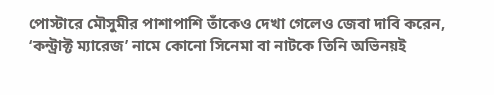পোস্টারে মৌসুমীর পাশাপাশি তাঁকেও দেখা গেলেও জেবা দাবি করেন, ‘কন্ট্রাক্ট ম্যারেজ’ নামে কোনো সিনেমা বা নাটকে তিনি অভিনয়ই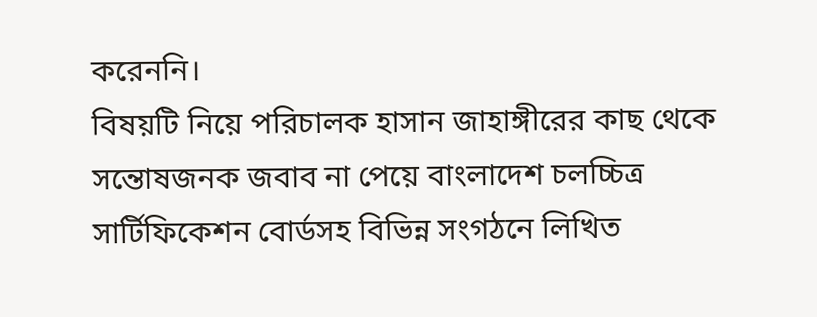করেননি।
বিষয়টি নিয়ে পরিচালক হাসান জাহাঙ্গীরের কাছ থেকে সন্তোষজনক জবাব না পেয়ে বাংলাদেশ চলচ্চিত্র সার্টিফিকেশন বোর্ডসহ বিভিন্ন সংগঠনে লিখিত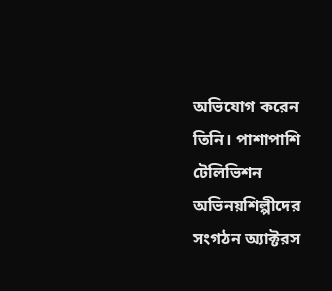অভিযোগ করেন তিনি। পাশাপাশি টেলিভিশন অভিনয়শিল্পীদের সংগঠন অ্যাক্টরস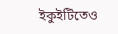ইকুইটিতেও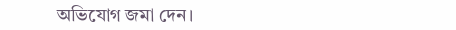অভিযোগ জমা দেন।